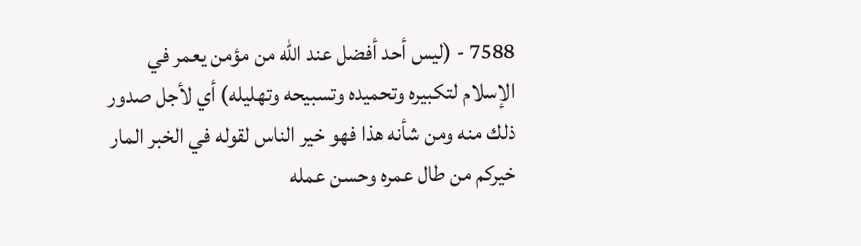7588 - (ليس أحد أفضل عند الله من مؤمن يعمر في الإسلام لتكبيره وتحميده وتسبيحه وتهليله) أي لأجل صدور ذلك منه ومن شأنه هذا فهو خير الناس لقوله في الخبر المار خيركم من طال عمره وحسن عمله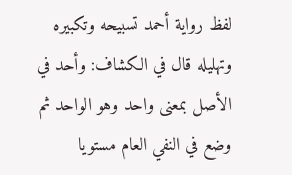لفظ رواية أحمد تسبيحه وتكبيره وتهليله قال في الكشاف: وأحد في الأصل بمعنى واحد وهو الواحد ثم وضع في النفي العام مستويا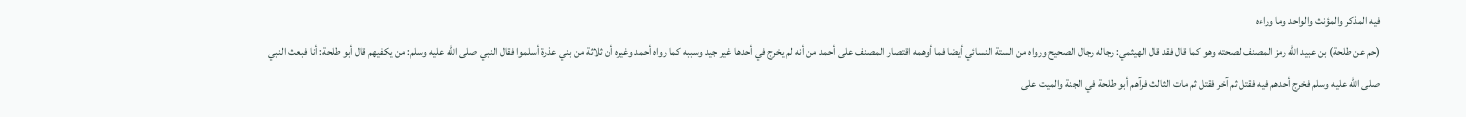فيه المذكر والمؤنث والواحد وما وراءه
(حم عن طلحة) بن عبيد الله رمز المصنف لصحته وهو كما قال فقد قال الهيثمي: رجاله رجال الصحيح ورواه من الستة النسائي أيضا فما أوهمه اقتصار المصنف على أحمد من أنه لم يخرج في أحدها غير جيد وسببه كما رواه أحمد وغيره أن ثلاثة من بني عذرة أسلموا فقال النبي صلى الله عليه وسلم: من يكفيهم قال أبو طلحة: أنا فبعث النبي صلى الله عليه وسلم فخرج أحدهم فيه فقتل ثم آخر فقتل ثم مات الثالث فرآهم أبو طلحة في الجنة والميت على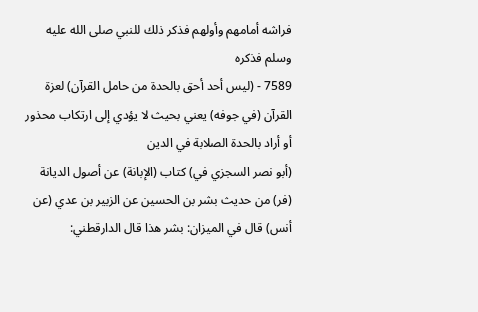فراشه أمامهم وأولهم فذكر ذلك للنبي صلى الله عليه وسلم فذكره
7589 - (ليس أحد أحق بالحدة من حامل القرآن) لعزة القرآن (في جوفه) يعني بحيث لا يؤدي إلى ارتكاب محذور أو أراد بالحدة الصلابة في الدين
(أبو نصر السجزي في) كتاب (الإبانة) عن أصول الديانة (فر) من حديث بشر بن الحسين عن الزبير بن عدي (عن أنس) قال في الميزان: بشر هذا قال الدارقطني: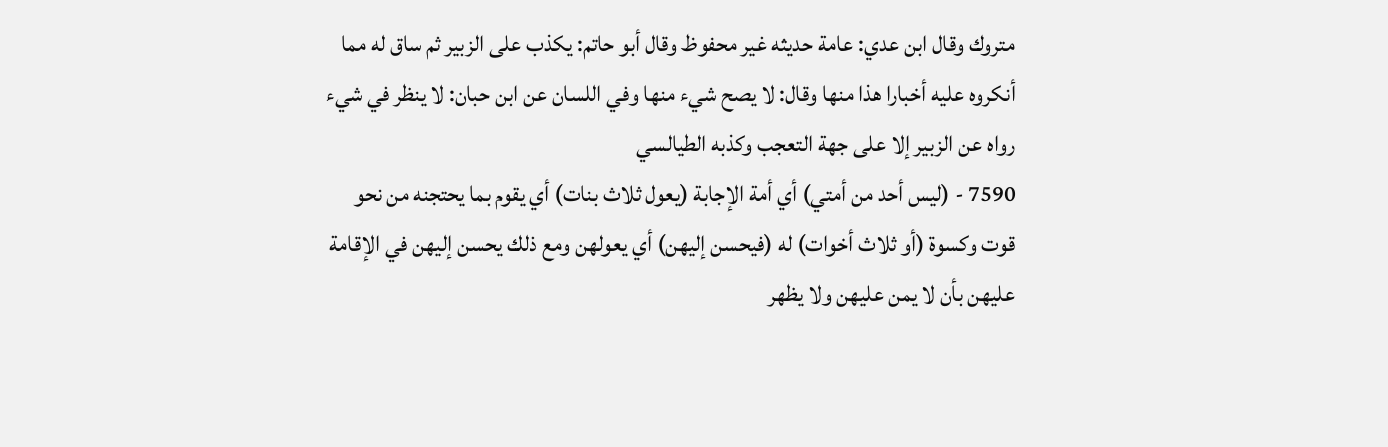متروك وقال ابن عدي: عامة حديثه غير محفوظ وقال أبو حاتم: يكذب على الزبير ثم ساق له مما أنكروه عليه أخبارا هذا منها وقال: لا يصح شيء منها وفي اللسان عن ابن حبان: لا ينظر في شيء رواه عن الزبير إلا على جهة التعجب وكذبه الطيالسي
7590 - (ليس أحد من أمتي) أي أمة الإجابة (يعول ثلاث بنات) أي يقوم بما يحتجنه من نحو قوت وكسوة (أو ثلاث أخوات) له (فيحسن إليهن) أي يعولهن ومع ذلك يحسن إليهن في الإقامة عليهن بأن لا يمن عليهن ولا يظهر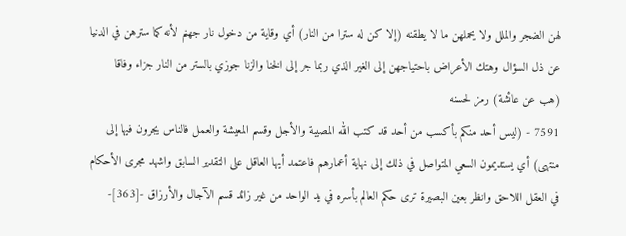لهن الضجر والملل ولا يحملهن ما لا يطقنه (إلا كن له سترا من النار) أي وقاية من دخول نار جهنم لأنه كما سترهن في الدنيا عن ذل السؤال وهتك الأعراض باحتياجهن إلى الغير الذي ربما جر إلى الخنا والزنا جوزي بالستر من النار جزاء وفاقا
(هب عن عائشة) رمز لحسنه
7591 - (ليس أحد منكم بأكسب من أحد قد كتب الله المصيبة والأجل وقسم المعيشة والعمل فالناس يجرون فيها إلى منتهى) أي يستديمون السعي المتواصل في ذلك إلى نهاية أعمارهم فاعتمد أيها العاقل على التقدير السابق واشهد مجرى الأحكام في العقل اللاحق وانظر بعين البصيرة ترى حكم العالم بأسره في يد الواحد من غير زائد قسم الآجال والأرزاق -[363]-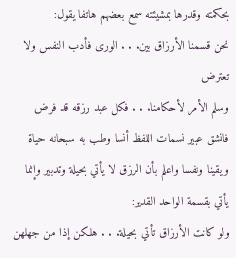بحكمته وقدرها بمشيئته سمع بعضهم هاتفا يقول:
نحن قسمنا الأرزاق بين. . . الورى فأدب النفس ولا تعترض
وسلم الأمر لأحكامنا. . . فكل عبد رزقه قد فرض
فانشق عبير نسمات اللفظ أنسا وطب به سبحانه حياة ويقينا ونفسا واعلم بأن الرزق لا يأتي بحيلة وتدبير وإنما يأتي بقسمة الواحد القدير:
ولو كانت الأرزاق تأتي بحيلة. . . هلكن إذا من جهلهن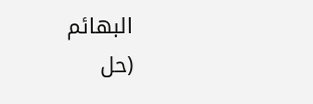البهائم
(حل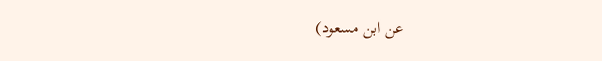عن ابن مسعود)